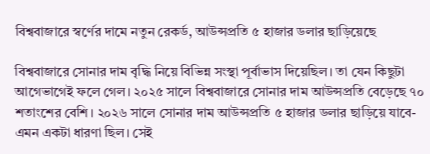বিশ্ববাজারে স্বর্ণের দামে নতুন রেকর্ড, আউন্সপ্রতি ৫ হাজার ডলার ছাড়িয়েছে

বিশ্ববাজারে সোনার দাম বৃদ্ধি নিয়ে বিভিন্ন সংস্থা পূর্বাভাস দিয়েছিল। তা যেন কিছুটা আগেভাগেই ফলে গেল। ২০২৫ সালে বিশ্ববাজারে সোনার দাম আউন্সপ্রতি বেড়েছে ৭০ শতাংশের বেশি। ২০২৬ সালে সোনার দাম আউন্সপ্রতি ৫ হাজার ডলার ছাড়িয়ে যাবে- এমন একটা ধারণা ছিল। সেই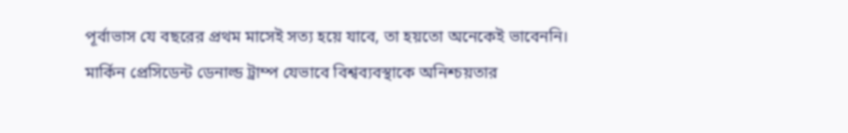পূর্বাভাস যে বছরের প্রথম মাসেই সত্য হয়ে যাবে, তা হয়তো অনেকেই ভাবেননি।
মার্কিন প্রেসিডেন্ট ডেনাল্ড ট্রাম্প যেভাবে বিশ্বব্যবস্থাকে অনিশ্চয়তার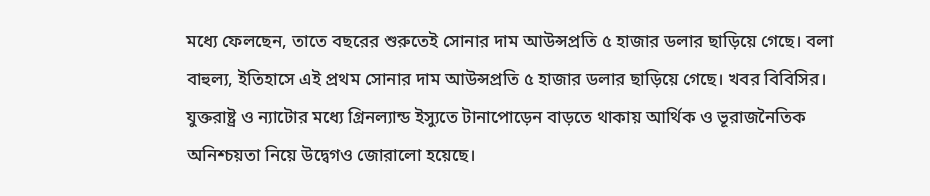মধ্যে ফেলছেন, তাতে বছরের শুরুতেই সোনার দাম আউন্সপ্রতি ৫ হাজার ডলার ছাড়িয়ে গেছে। বলা বাহুল্য, ইতিহাসে এই প্রথম সোনার দাম আউন্সপ্রতি ৫ হাজার ডলার ছাড়িয়ে গেছে। খবর বিবিসির।
যুক্তরাষ্ট্র ও ন্যাটোর মধ্যে গ্রিনল্যান্ড ইস্যুতে টানাপোড়েন বাড়তে থাকায় আর্থিক ও ভূরাজনৈতিক অনিশ্চয়তা নিয়ে উদ্বেগও জোরালো হয়েছে।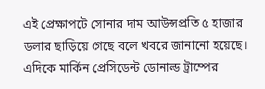এই প্রেক্ষাপটে সোনার দাম আউন্সপ্রতি ৫ হাজার ডলার ছাড়িয়ে গেছে বলে খবরে জানানো হয়েছে।
এদিকে মার্কিন প্রেসিডেন্ট ডোনাল্ড ট্রাম্পের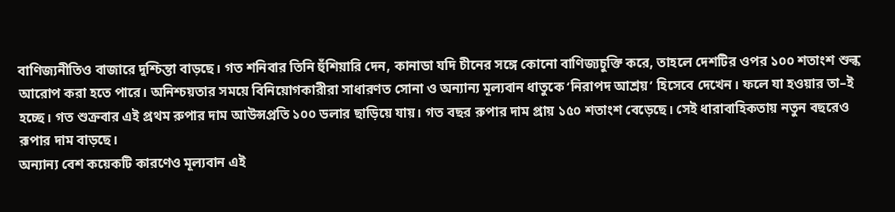বাণিজ্যনীতিও বাজারে দুশ্চিন্তা বাড়ছে। গত শনিবার তিনি হুঁশিয়ারি দেন, কানাডা যদি চীনের সঙ্গে কোনো বাণিজ্যচুক্তি করে, তাহলে দেশটির ওপর ১০০ শতাংশ শুল্ক আরোপ করা হতে পারে। অনিশ্চয়তার সময়ে বিনিয়োগকারীরা সাধারণত সোনা ও অন্যান্য মূল্যবান ধাতুকে ‘নিরাপদ আশ্রয়’ হিসেবে দেখেন। ফলে যা হওয়ার তা–ই হচ্ছে। গত শুক্রবার এই প্রথম রুপার দাম আউন্সপ্রতি ১০০ ডলার ছাড়িয়ে যায়। গত বছর রুপার দাম প্রায় ১৫০ শতাংশ বেড়েছে। সেই ধারাবাহিকতায় নতুন বছরেও রূপার দাম বাড়ছে।
অন্যান্য বেশ কয়েকটি কারণেও মূল্যবান এই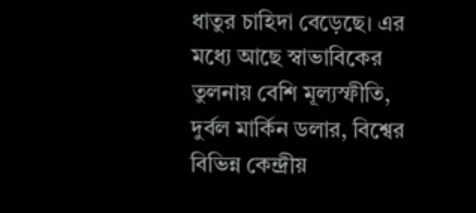ধাতুর চাহিদা বেড়েছে। এর মধ্যে আছে স্বাভাবিকের তুলনায় বেশি মূল্যস্ফীতি, দুর্বল মার্কিন ডলার, বিশ্বের বিভিন্ন কেন্দ্রীয়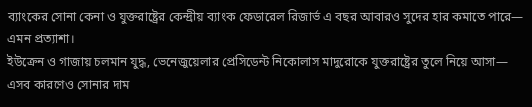ব্যাংকের সোনা কেনা ও যুক্তরাষ্ট্রের কেন্দ্রীয় ব্যাংক ফেডারেল রিজার্ভ এ বছর আবারও সুদের হার কমাতে পারে— এমন প্রত্যাশা।
ইউক্রেন ও গাজায় চলমান যুদ্ধ, ভেনেজুয়েলার প্রেসিডেন্ট নিকোলাস মাদুরোকে যুক্তরাষ্ট্রের তুলে নিয়ে আসা— এসব কারণেও সোনার দাম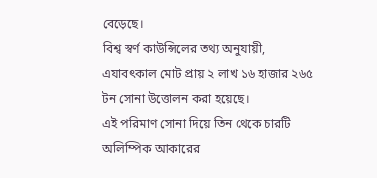বেড়েছে।
বিশ্ব স্বর্ণ কাউন্সিলের তথ্য অনুযায়ী, এযাবৎকাল মোট প্রায় ২ লাখ ১৬ হাজার ২৬৫ টন সোনা উত্তোলন করা হয়েছে।
এই পরিমাণ সোনা দিয়ে তিন থেকে চারটি অলিম্পিক আকারের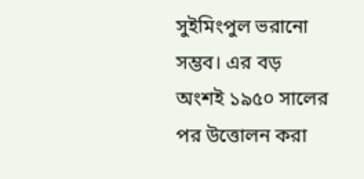সুইমিংপুল ভরানো সম্ভব। এর বড় অংশই ১৯৫০ সালের পর উত্তোলন করা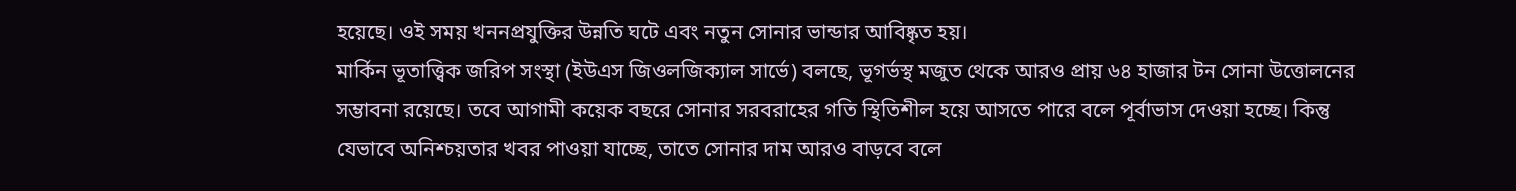হয়েছে। ওই সময় খননপ্রযুক্তির উন্নতি ঘটে এবং নতুন সোনার ভান্ডার আবিষ্কৃত হয়।
মার্কিন ভূতাত্ত্বিক জরিপ সংস্থা (ইউএস জিওলজিক্যাল সার্ভে) বলছে, ভূগর্ভস্থ মজুত থেকে আরও প্রায় ৬৪ হাজার টন সোনা উত্তোলনের সম্ভাবনা রয়েছে। তবে আগামী কয়েক বছরে সোনার সরবরাহের গতি স্থিতিশীল হয়ে আসতে পারে বলে পূর্বাভাস দেওয়া হচ্ছে। কিন্তু যেভাবে অনিশ্চয়তার খবর পাওয়া যাচ্ছে, তাতে সোনার দাম আরও বাড়বে বলে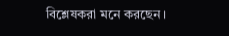বিশ্লেষকরা মনে করছেন।